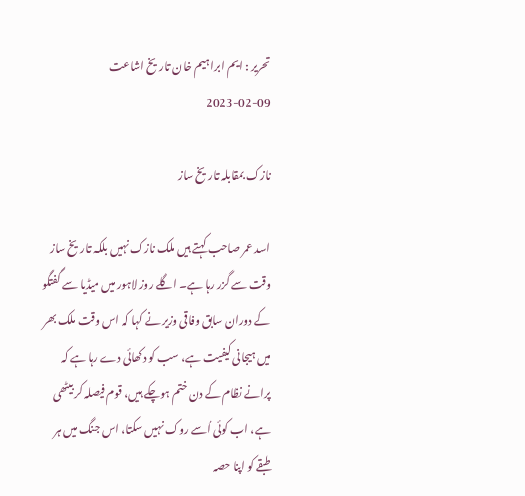تحریر : ایم ابراہیم خان تاریخ اشاعت     09-02-2023

نازک بمقابلہ تاریخ ساز

اسد عمر صاحب کہتے ہیں ملک نازک نہیں بلکہ تاریخ ساز وقت سے گزر رہا ہے۔ اگلے روز لاہور میں میڈیا سے گفتگو کے دوران سابق وفاقی وزیر نے کہا کہ اس وقت ملک بھر میں ہیجانی کیفیت ہے، سب کو دکھائی دے رہا ہے کہ پرانے نظام کے دن ختم ہوچکے ہیں، قوم فیصلہ کر بیٹھی ہے، اب کوئی اُسے روک نہیں سکتا، اس جنگ میں ہر طبقے کو اپنا حصہ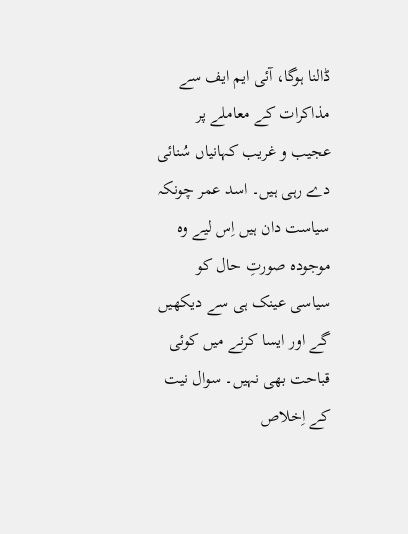ڈالنا ہوگا، آئی ایم ایف سے مذاکرات کے معاملے پر عجیب و غریب کہانیاں سُنائی دے رہی ہیں۔ اسد عمر چونکہ سیاست دان ہیں اِس لیے وہ موجودہ صورتِ حال کو سیاسی عینک ہی سے دیکھیں گے اور ایسا کرنے میں کوئی قباحت بھی نہیں۔ سوال نیت کے اِخلاص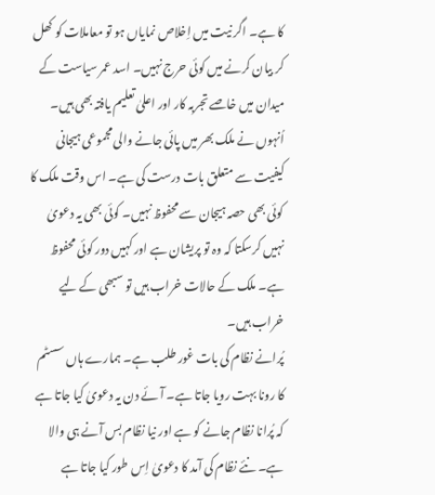کا ہے۔ اگر نیت میں اِخلاص نمایاں ہو تو معاملات کو کھل کر بیان کرنے میں کوئی حرج نہیں۔ اسد عمر سیاست کے میدان میں خاصے تجربہ کار اور اعلیٰ تعلیم یافتہ بھی ہیں۔ اُنہوں نے ملک بھر میں پائی جانے والی مجموعی ہیجانی کیفیت سے متعلق بات درست کی ہے۔ اس وقت ملک کا کوئی بھی حصہ ہیجان سے محفوظ نہیں۔ کوئی بھی یہ دعویٰ نہیں کرسکتا کہ وہ تو پریشان ہے اور کہیں دور کوئی محفوظ ہے۔ ملک کے حالات خراب ہیں تو سبھی کے لیے خراب ہیں۔
پُرانے نظام کی بات غور طلب ہے۔ ہمارے ہاں سسٹم کا رونا بہت رویا جاتا ہے۔ آئے دن یہ دعویٰ کیا جاتا ہے کہ پُرانا نظام جانے کو ہے اور نیا نظام بس آنے ہی والا ہے۔ نئے نظام کی آمد کا دعویٰ اِس طور کیا جاتا ہے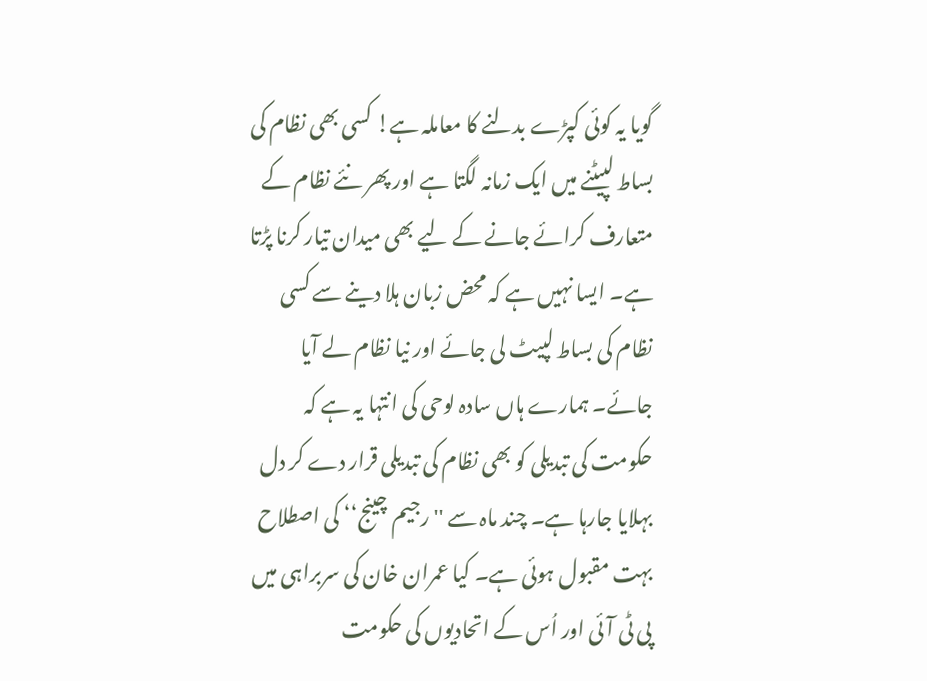گویا یہ کوئی کپڑے بدلنے کا معاملہ ہے! کسی بھی نظام کی بساط لپیٹنے میں ایک زمانہ لگتا ہے اور پھر نئے نظام کے متعارف کرائے جانے کے لیے بھی میدان تیار کرنا پڑتا ہے۔ ایسا نہیں ہے کہ محض زبان ہلا دینے سے کسی نظام کی بساط لپیٹ لی جائے اور نیا نظام لے آیا جائے۔ ہمارے ہاں سادہ لوحی کی انتہا یہ ہے کہ حکومت کی تبدیلی کو بھی نظام کی تبدیلی قرار دے کر دل بہلایا جارہا ہے۔ چند ماہ سے ''رجیم چینج‘‘ کی اصطلاح بہت مقبول ہوئی ہے۔ کیا عمران خان کی سربراہی میں پی ٹی آئی اور اُس کے اتحادیوں کی حکومت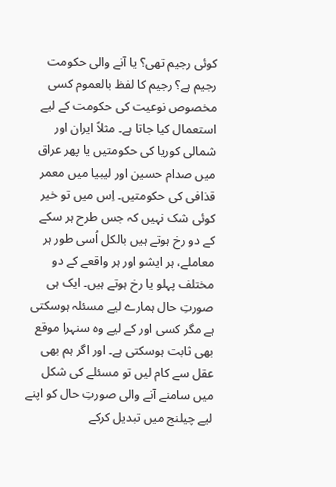کوئی رجیم تھی؟ یا آنے والی حکومت رجیم ہے؟ رجیم کا لفظ بالعموم کسی مخصوص نوعیت کی حکومت کے لیے استعمال کیا جاتا ہے۔ مثلاً ایران اور شمالی کوریا کی حکومتیں یا پھر عراق میں صدام حسین اور لیبیا میں معمر قذافی کی حکومتیں۔ اِس میں تو خیر کوئی شک نہیں کہ جس طرح ہر سکے کے دو رخ ہوتے ہیں بالکل اُسی طور ہر معاملے، ہر ایشو اور ہر واقعے کے دو مختلف پہلو یا رخ ہوتے ہیں۔ ایک ہی صورتِ حال ہمارے لیے مسئلہ ہوسکتی ہے مگر کسی اور کے لیے وہ سنہرا موقع بھی ثابت ہوسکتی ہے۔ اور اگر ہم بھی عقل سے کام لیں تو مسئلے کی شکل میں سامنے آنے والی صورتِ حال کو اپنے لیے چیلنج میں تبدیل کرکے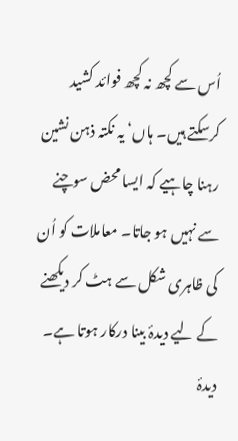اُس سے کچھ نہ کچھ فوائد کشید کرسکتے ہیں۔ ہاں‘ یہ نکتہ ذہن نشین رہنا چاہیے کہ ایسا محض سوچنے سے نہیں ہو جاتا۔ معاملات کو اُن کی ظاہری شکل سے ہٹ کر دیکھنے کے لیے دیدۂ بینا درکار ہوتا ہے۔ دیدۂ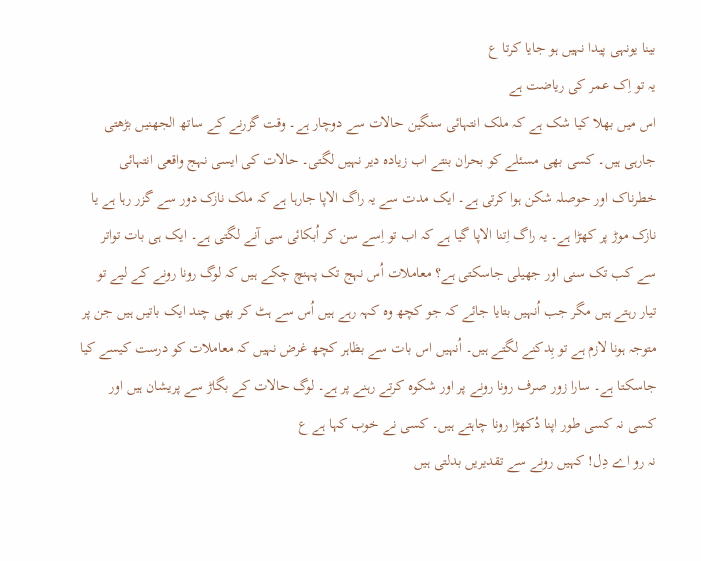بینا یونہی پیدا نہیں ہو جایا کرتا ع
یہ تو اِک عمر کی ریاضت ہے
اس میں بھلا کیا شک ہے کہ ملک انتہائی سنگین حالات سے دوچار ہے۔ وقت گزرنے کے ساتھ الجھنیں بڑھتی جارہی ہیں۔ کسی بھی مسئلے کو بحران بنتے اب زیادہ دیر نہیں لگتی۔ حالات کی ایسی نہج واقعی انتہائی خطرناک اور حوصلہ شکن ہوا کرتی ہے۔ ایک مدت سے یہ راگ الاپا جارہا ہے کہ ملک نازک دور سے گزر رہا ہے یا نازک موڑ پر کھڑا ہے۔ یہ راگ اِتنا الاپا گیا ہے کہ اب تو اِسے سن کر اُبکائی سی آنے لگتی ہے۔ ایک ہی بات تواتر سے کب تک سنی اور جھیلی جاسکتی ہے؟ معاملات اُس نہج تک پہنچ چکے ہیں کہ لوگ رونا رونے کے لیے تو تیار رہتے ہیں مگر جب اُنہیں بتایا جائے کہ جو کچھ وہ کہہ رہے ہیں اُس سے ہٹ کر بھی چند ایک باتیں ہیں جن پر متوجہ ہونا لازم ہے تو بِدکنے لگتے ہیں۔ اُنہیں اس بات سے بظاہر کچھ غرض نہیں کہ معاملات کو درست کیسے کیا جاسکتا ہے۔ سارا زور صرف رونا رونے پر اور شکوہ کرتے رہنے پر ہے۔ لوگ حالات کے بگاڑ سے پریشان ہیں اور کسی نہ کسی طور اپنا دُکھڑا رونا چاہتے ہیں۔ کسی نے خوب کہا ہے ع
نہ رو اے دِل! کہیں رونے سے تقدیریں بدلتی ہیں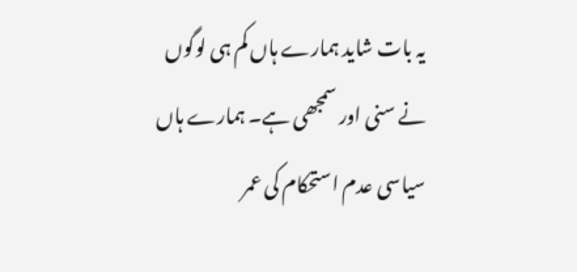یہ بات شاید ہمارے ہاں کم ہی لوگوں نے سنی اور سمجھی ہے۔ ہمارے ہاں سیاسی عدم استحکام کی عمر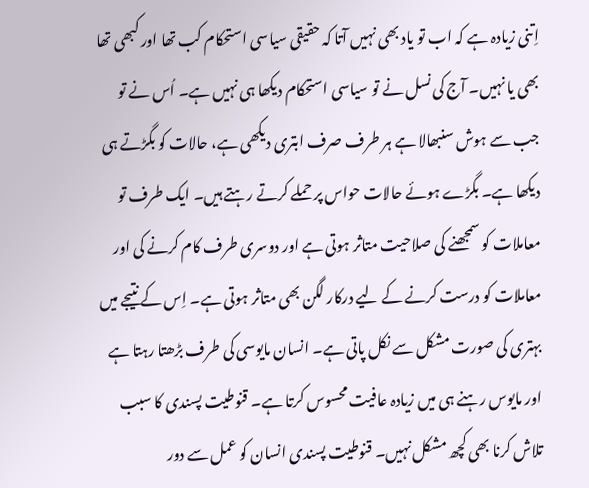اِتنی زیادہ ہے کہ اب تو یاد بھی نہیں آتا کہ حقیقی سیاسی استحکام کب تھا اور کبھی تھا بھی یا نہیں۔ آج کی نسل نے تو سیاسی استحکام دیکھا ہی نہیں ہے۔ اُس نے تو جب سے ہوش سنبھالا ہے ہر طرف صرف ابتری دیکھی ہے، حالات کو بگڑتے ہی دیکھا ہے۔ بگڑے ہوئے حالات حواس پر حملے کرتے رہتے ہیں۔ ایک طرف تو معاملات کو سمجھنے کی صلاحیت متاثر ہوتی ہے اور دوسری طرف کام کرنے کی اور معاملات کو درست کرنے کے لیے درکار لگن بھی متاثر ہوتی ہے۔ اِس کے نتیجے میں بہتری کی صورت مشکل سے نکل پاتی ہے۔ انسان مایوسی کی طرف بڑھتا رہتا ہے اور مایوس رہنے ہی میں زیادہ عافیت محسوس کرتا ہے۔ قنوطیت پسندی کا سبب تلاش کرنا بھی کچھ مشکل نہیں۔ قنوطیت پسندی انسان کو عمل سے دور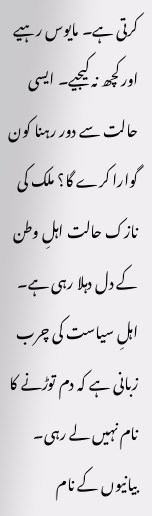کرتی ہے۔ مایوس رہیے اور کچھ نہ کیجیے۔ ایسی حالت سے دور رہنا کون گوارا کرے گا؟ ملک کی نازک حالت اہلِ وطن کے دل دہلا رہی ہے۔ اہلِ سیاست کی چرب زبانی ہے کہ دم توڑنے کا نام نہیں لے رہی۔ بیانیوں کے نام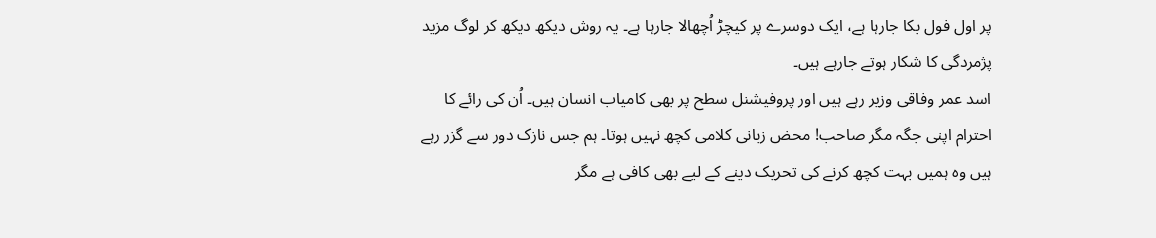پر اول فول بکا جارہا ہے، ایک دوسرے پر کیچڑ اُچھالا جارہا ہے۔ یہ روش دیکھ دیکھ کر لوگ مزید پژمردگی کا شکار ہوتے جارہے ہیں۔
اسد عمر وفاقی وزیر رہے ہیں اور پروفیشنل سطح پر بھی کامیاب انسان ہیں۔ اُن کی رائے کا احترام اپنی جگہ مگر صاحب! محض زبانی کلامی کچھ نہیں ہوتا۔ ہم جس نازک دور سے گزر رہے ہیں وہ ہمیں بہت کچھ کرنے کی تحریک دینے کے لیے بھی کافی ہے مگر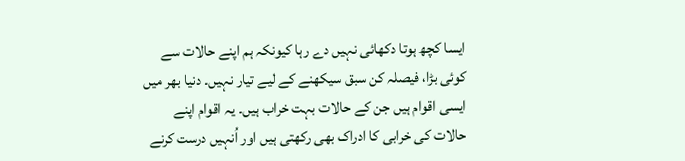ایسا کچھ ہوتا دکھائی نہیں دے رہا کیونکہ ہم اپنے حالات سے کوئی بڑا، فیصلہ کن سبق سیکھنے کے لیے تیار نہیں۔ دنیا بھر میں ایسی اقوام ہیں جن کے حالات بہت خراب ہیں۔ یہ اقوام اپنے حالات کی خرابی کا ادراک بھی رکھتی ہیں اور اُنہیں درست کرنے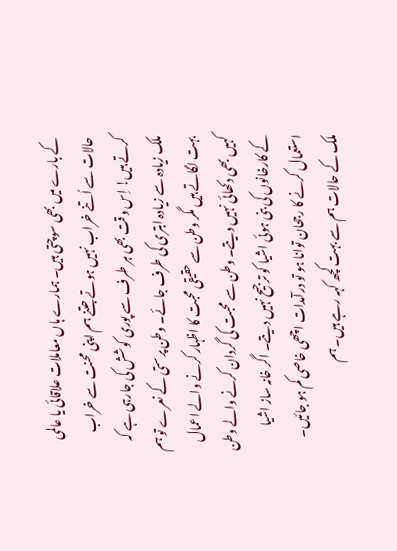کے بارے میں بھی سوچتی ہیں۔ ہمارے ہاں معاملات علاقائی یا عالمی حالات سے اُتنے خراب نہیں ہوتے جتنے ہم اپنی محنت سے خراب کرتے ہیں! اِس وقت بھی ہر طرف سے پوری کوشش کی جارہی ہے کہ ملک زیادہ سے زیادہ ابتری کی طرف جائے۔ وطن پرستی کے نعرے تو ہم بہت لگاتے ہیں مگر وطن سے حقیقی محبت کا اظہار کرنے والے اعمال کہیں بھی دکھائی نہیں دیتے۔ وطن سے محبت کی گردان کرنے والے وطن کے کارخانوں کی بنی ہوئی اشیا کو ترجیح نہیں دیتے۔ اگر خانہ ساز اشیا استعمال کرنے کا رجحان توانا ہو تو درآمدات اچھی خاصی کم ہو جائیں۔ ملک کے حالات ہم سے بہت کچھ کہہ رہے ہیں۔ ہم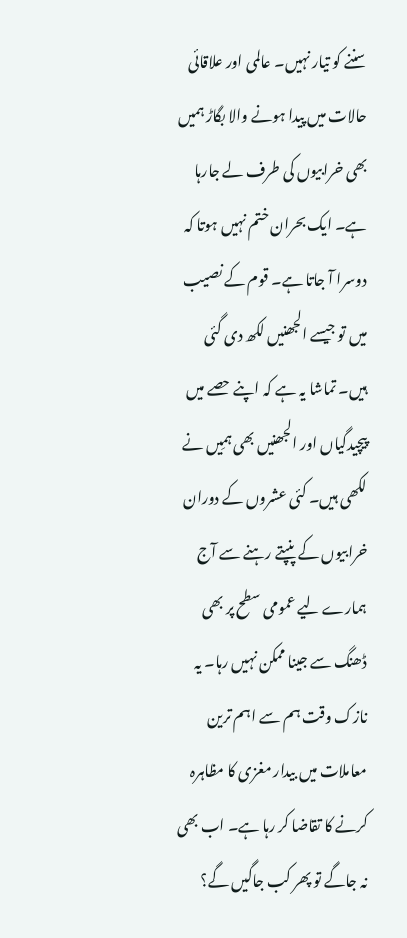سننے کو تیار نہیں۔ عالمی اور علاقائی حالات میں پیدا ہونے والا بگاڑ ہمیں بھی خرابیوں کی طرف لے جارہا ہے۔ ایک بحران ختم نہیں ہوتا کہ دوسرا آ جاتا ہے۔ قوم کے نصیب میں تو جیسے الجھنیں لکھ دی گئی ہیں۔ تماشا یہ ہے کہ اپنے حصے میں پیچیدگیاں اور الجھنیں بھی ہمِیں نے لکھی ہیں۔ کئی عشروں کے دوران خرابیوں کے پنپتے رہنے سے آج ہمارے لیے عمومی سطح پر بھی ڈھنگ سے جینا ممکن نہیں رہا۔ یہ نازک وقت ہم سے اہم ترین معاملات میں بیدار مغزی کا مظاہرہ کرنے کا تقاضا کر رہا ہے۔ اب بھی نہ جاگے تو پھر کب جاگیں گے؟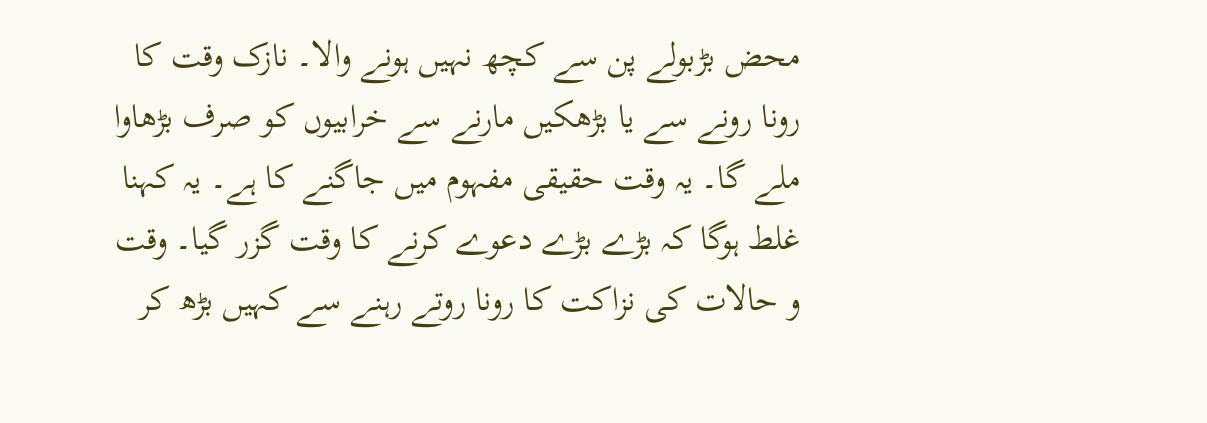محض بڑبولے پن سے کچھ نہیں ہونے والا۔ نازک وقت کا رونا رونے سے یا بڑھکیں مارنے سے خرابیوں کو صرف بڑھاوا ملے گا۔ یہ وقت حقیقی مفہوم میں جاگنے کا ہے۔ یہ کہنا غلط ہوگا کہ بڑے بڑے دعوے کرنے کا وقت گزر گیا۔ وقت و حالات کی نزاکت کا رونا روتے رہنے سے کہیں بڑھ کر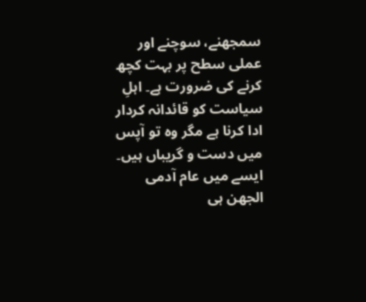سمجھنے، سوچنے اور عملی سطح پر بہت کچھ کرنے کی ضرورت ہے۔ اہلِ سیاست کو قائدانہ کردار ادا کرنا ہے مگر وہ تو آپس میں دست و گریباں ہیں۔ ایسے میں عام آدمی الجھن ہی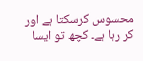محسوس کرسکتا ہے اور کر رہا ہے۔ کچھ تو ایسا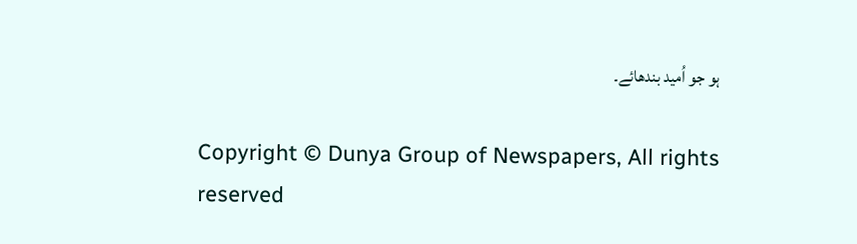ہو جو اُمید بندھائے۔

Copyright © Dunya Group of Newspapers, All rights reserved